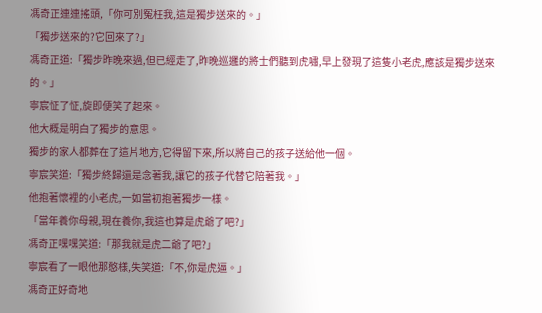馮奇正連連搖頭,「你可別冤枉我,這是獨步送來的。」
「獨步送來的?它回來了?」
馮奇正道:「獨步昨晚來過,但已經走了,昨晚巡邏的將士們聽到虎嘯,早上發現了這隻小老虎,應該是獨步送來的。」
寧宸怔了怔,旋即便笑了起來。
他大概是明白了獨步的意思。
獨步的家人都葬在了這片地方,它得留下來,所以將自己的孩子送給他一個。
寧宸笑道:「獨步終歸還是念著我,讓它的孩子代替它陪著我。」
他抱著懷裡的小老虎,一如當初抱著獨步一樣。
「當年養你母親,現在養你,我這也算是虎爺了吧?」
馮奇正嘿嘿笑道:「那我就是虎二爺了吧?」
寧宸看了一眼他那憨樣,失笑道:「不,你是虎逼。」
馮奇正好奇地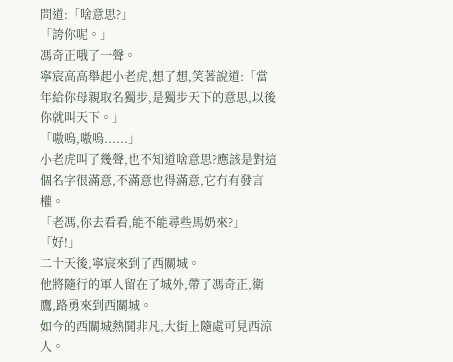問道:「啥意思?」
「誇你呢。」
馮奇正哦了一聲。
寧宸高高舉起小老虎,想了想,笑著說道:「當年給你母親取名獨步,是獨步天下的意思,以後你就叫天下。」
「嗷嗚,嗷嗚......」
小老虎叫了幾聲,也不知道啥意思?應該是對這個名字很滿意,不滿意也得滿意,它冇有發言權。
「老馮,你去看看,能不能尋些馬奶來?」
「好!」
二十天後,寧宸來到了西關城。
他將隨行的軍人留在了城外,帶了馮奇正,衛鷹,路勇來到西關城。
如今的西關城熱鬨非凡,大街上隨處可見西涼人。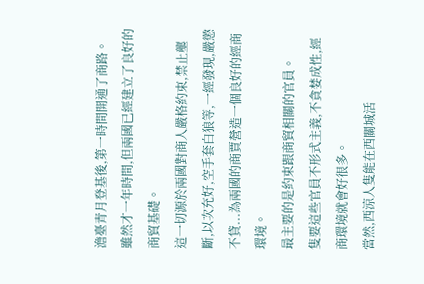澹臺青月登基後,第一時間開通了商路。
雖然才一年時間,但兩國已經建立了良好的商貿基礎。
這一切源於兩國對商人嚴格約束,禁止壟斷,以次充好,空手套白狼等,一經發現,嚴懲不貸...為兩國的商賈營造一個良好的經商環境。
最主要的是約束跟商貿相關的官員。
隻要這些官員不形式主義,不貪婪成性,經商環境就會好很多。
當然,西涼人隻能在西關城活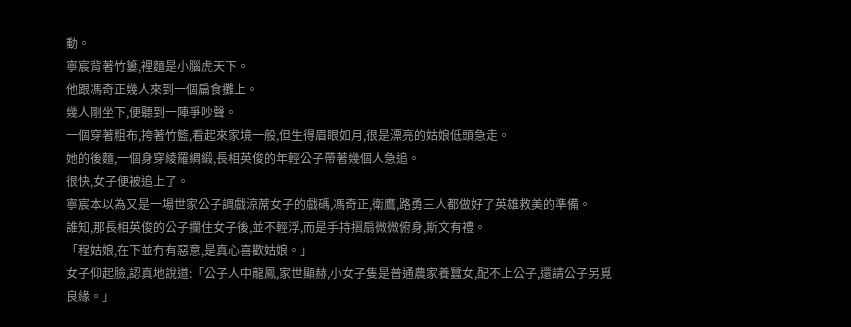動。
寧宸背著竹簍,裡麵是小腦虎天下。
他跟馮奇正幾人來到一個扁食攤上。
幾人剛坐下,便聽到一陣爭吵聲。
一個穿著粗布,挎著竹籃,看起來家境一般,但生得眉眼如月,很是漂亮的姑娘低頭急走。
她的後麵,一個身穿綾羅綢緞,長相英俊的年輕公子帶著幾個人急追。
很快,女子便被追上了。
寧宸本以為又是一場世家公子調戲涼蓆女子的戲碼,馮奇正,衛鷹,路勇三人都做好了英雄救美的準備。
誰知,那長相英俊的公子攔住女子後,並不輕浮,而是手持摺扇微微俯身,斯文有禮。
「程姑娘,在下並冇有惡意,是真心喜歡姑娘。」
女子仰起臉,認真地說道:「公子人中龍鳳,家世顯赫,小女子隻是普通農家養蠶女,配不上公子,還請公子另覓良緣。」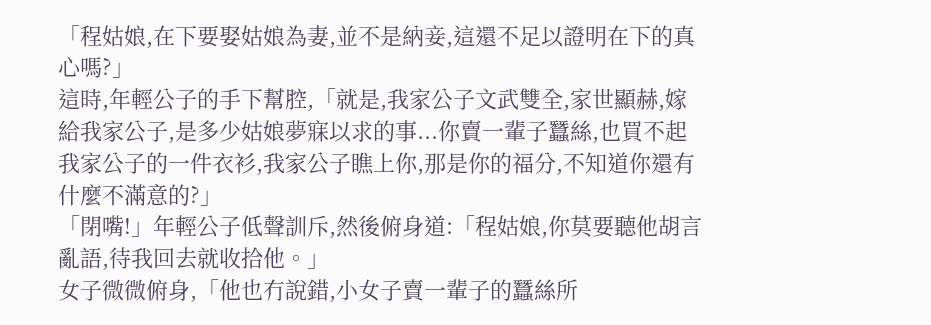「程姑娘,在下要娶姑娘為妻,並不是納妾,這還不足以證明在下的真心嗎?」
這時,年輕公子的手下幫腔,「就是,我家公子文武雙全,家世顯赫,嫁給我家公子,是多少姑娘夢寐以求的事...你賣一輩子蠶絲,也買不起我家公子的一件衣衫,我家公子瞧上你,那是你的福分,不知道你還有什麼不滿意的?」
「閉嘴!」年輕公子低聲訓斥,然後俯身道:「程姑娘,你莫要聽他胡言亂語,待我回去就收拾他。」
女子微微俯身,「他也冇說錯,小女子賣一輩子的蠶絲所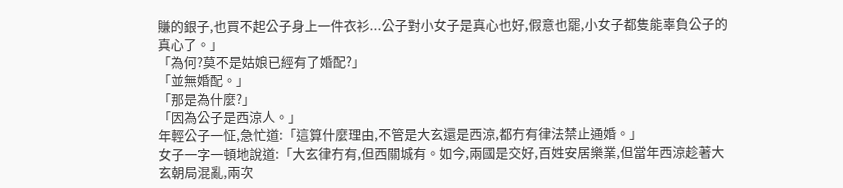賺的銀子,也買不起公子身上一件衣衫...公子對小女子是真心也好,假意也罷,小女子都隻能辜負公子的真心了。」
「為何?莫不是姑娘已經有了婚配?」
「並無婚配。」
「那是為什麼?」
「因為公子是西涼人。」
年輕公子一怔,急忙道:「這算什麼理由,不管是大玄還是西涼,都冇有律法禁止通婚。」
女子一字一頓地說道:「大玄律冇有,但西關城有。如今,兩國是交好,百姓安居樂業,但當年西涼趁著大玄朝局混亂,兩次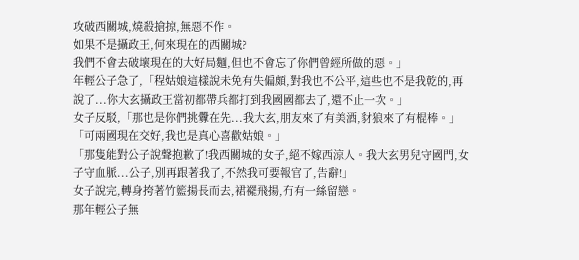攻破西關城,燒殺搶掠,無惡不作。
如果不是攝政王,何來現在的西關城?
我們不會去破壞現在的大好局麵,但也不會忘了你們曾經所做的惡。」
年輕公子急了,「程姑娘這樣說未免有失偏頗,對我也不公平,這些也不是我乾的,再說了...你大玄攝政王當初都帶兵都打到我國國都去了,還不止一次。」
女子反駁,「那也是你們挑釁在先...我大玄,朋友來了有美酒,豺狼來了有棍棒。」
「可兩國現在交好,我也是真心喜歡姑娘。」
「那隻能對公子說聲抱歉了!我西關城的女子,絕不嫁西涼人。我大玄男兒守國門,女子守血脈...公子,別再跟著我了,不然我可要報官了,告辭!」
女子說完,轉身挎著竹籃揚長而去,裙襬飛揚,冇有一絲留戀。
那年輕公子無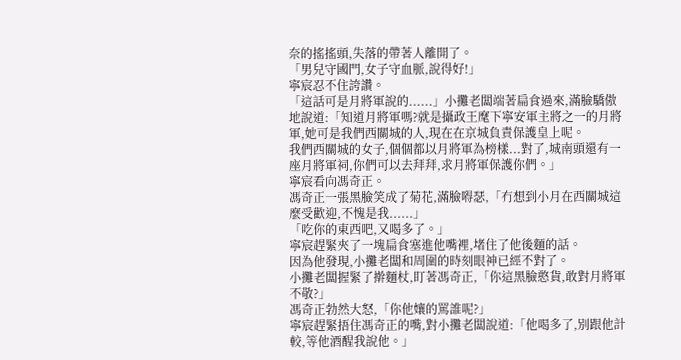奈的搖搖頭,失落的帶著人離開了。
「男兒守國門,女子守血脈,說得好!」
寧宸忍不住誇讚。
「這話可是月將軍說的......」小攤老闆端著扁食過來,滿臉驕傲地說道:「知道月將軍嗎?就是攝政王麾下寧安軍主將之一的月將軍,她可是我們西關城的人,現在在京城負責保護皇上呢。
我們西關城的女子,個個都以月將軍為榜樣...對了,城南頭還有一座月將軍祠,你們可以去拜拜,求月將軍保護你們。」
寧宸看向馮奇正。
馮奇正一張黑臉笑成了菊花,滿臉嘚瑟,「冇想到小月在西關城這麼受歡迎,不愧是我......」
「吃你的東西吧,又喝多了。」
寧宸趕緊夾了一塊扁食塞進他嘴裡,堵住了他後麵的話。
因為他發現,小攤老闆和周圍的時刻眼神已經不對了。
小攤老闆握緊了擀麵杖,盯著馮奇正,「你這黑臉憨貨,敢對月將軍不敬?」
馮奇正勃然大怒,「你他孃的罵誰呢?」
寧宸趕緊捂住馮奇正的嘴,對小攤老闆說道:「他喝多了,別跟他計較,等他酒醒我說他。」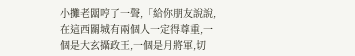小攤老闆哼了一聲,「給你朋友說說,在這西關城有兩個人一定得尊重,一個是大玄攝政王,一個是月將軍,切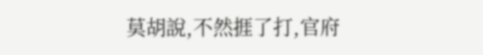莫胡說,不然捱了打,官府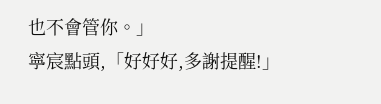也不會管你。」
寧宸點頭,「好好好,多謝提醒!」